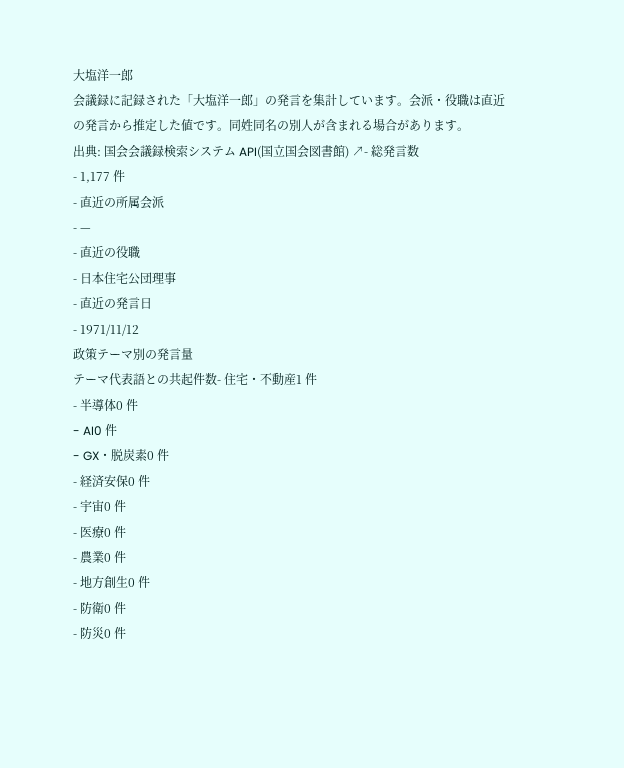大塩洋一郎
会議録に記録された「大塩洋一郎」の発言を集計しています。会派・役職は直近の発言から推定した値です。同姓同名の別人が含まれる場合があります。
出典: 国会会議録検索システム API(国立国会図書館) ↗- 総発言数
- 1,177 件
- 直近の所属会派
- —
- 直近の役職
- 日本住宅公団理事
- 直近の発言日
- 1971/11/12
政策テーマ別の発言量
テーマ代表語との共起件数- 住宅・不動産1 件
- 半導体0 件
- AI0 件
- GX・脱炭素0 件
- 経済安保0 件
- 宇宙0 件
- 医療0 件
- 農業0 件
- 地方創生0 件
- 防衛0 件
- 防災0 件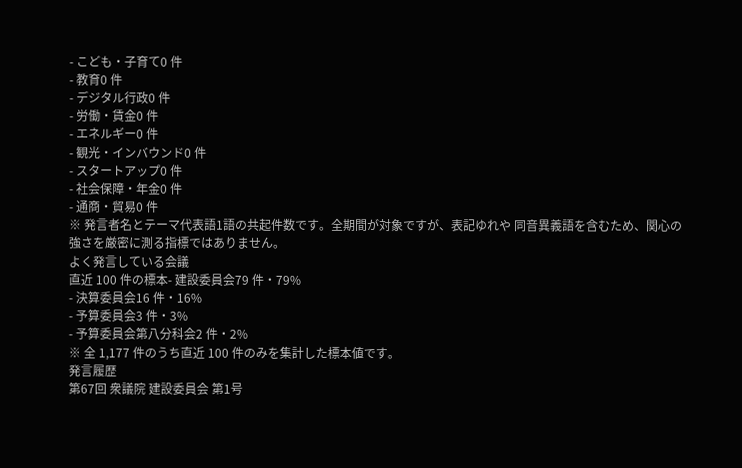- こども・子育て0 件
- 教育0 件
- デジタル行政0 件
- 労働・賃金0 件
- エネルギー0 件
- 観光・インバウンド0 件
- スタートアップ0 件
- 社会保障・年金0 件
- 通商・貿易0 件
※ 発言者名とテーマ代表語1語の共起件数です。全期間が対象ですが、表記ゆれや 同音異義語を含むため、関心の強さを厳密に測る指標ではありません。
よく発言している会議
直近 100 件の標本- 建設委員会79 件・79%
- 決算委員会16 件・16%
- 予算委員会3 件・3%
- 予算委員会第八分科会2 件・2%
※ 全 1,177 件のうち直近 100 件のみを集計した標本値です。
発言履歴
第67回 衆議院 建設委員会 第1号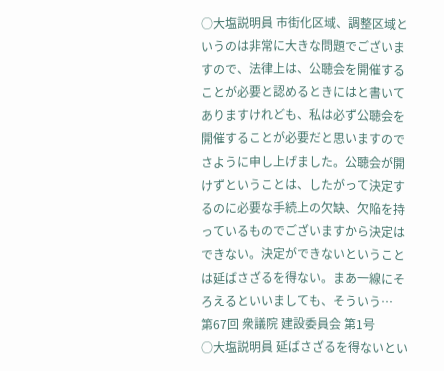○大塩説明員 市街化区域、調整区域というのは非常に大きな問題でございますので、法律上は、公聴会を開催することが必要と認めるときにはと書いてありますけれども、私は必ず公聴会を開催することが必要だと思いますのでさように申し上げました。公聴会が開けずということは、したがって決定するのに必要な手続上の欠缺、欠陥を持っているものでございますから決定はできない。決定ができないということは延ばさざるを得ない。まあ一線にそろえるといいましても、そういう…
第67回 衆議院 建設委員会 第1号
○大塩説明員 延ばさざるを得ないとい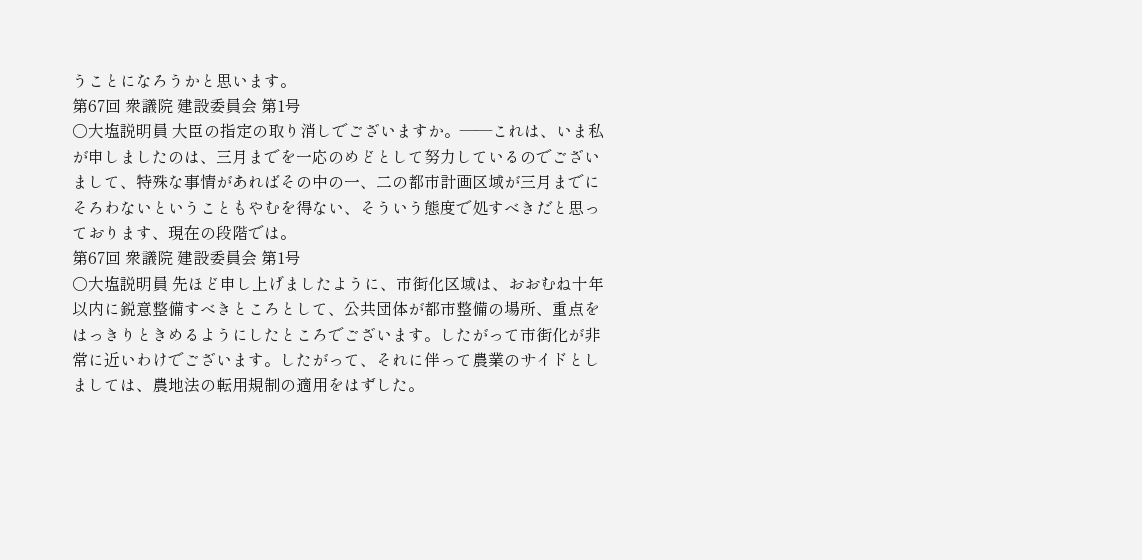うことになろうかと思います。
第67回 衆議院 建設委員会 第1号
○大塩説明員 大臣の指定の取り消しでございますか。——これは、いま私が申しましたのは、三月までを一応のめどとして努力しているのでございまして、特殊な事情があればその中の一、二の都市計画区域が三月までにそろわないということもやむを得ない、そういう態度で処すべきだと思っております、現在の段階では。
第67回 衆議院 建設委員会 第1号
○大塩説明員 先ほど申し上げましたように、市街化区域は、おおむね十年以内に鋭意整備すべきところとして、公共団体が都市整備の場所、重点をはっきりときめるようにしたところでございます。したがって市街化が非常に近いわけでございます。したがって、それに伴って農業のサイドとしましては、農地法の転用規制の適用をはずした。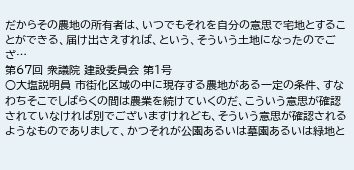だからその農地の所有者は、いつでもそれを自分の意思で宅地とすることができる、届け出さえすれば、という、そういう土地になったのでござ…
第67回 衆議院 建設委員会 第1号
○大塩説明員 市街化区域の中に現存する農地がある一定の条件、すなわちそこでしばらくの間は農業を続けていくのだ、こういう意思が確認されていなければ別でございますけれども、そういう意思が確認されるようなものでありまして、かつそれが公園あるいは墓園あるいは緑地と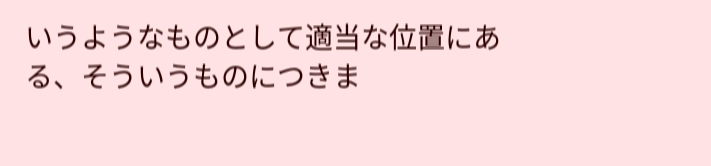いうようなものとして適当な位置にある、そういうものにつきま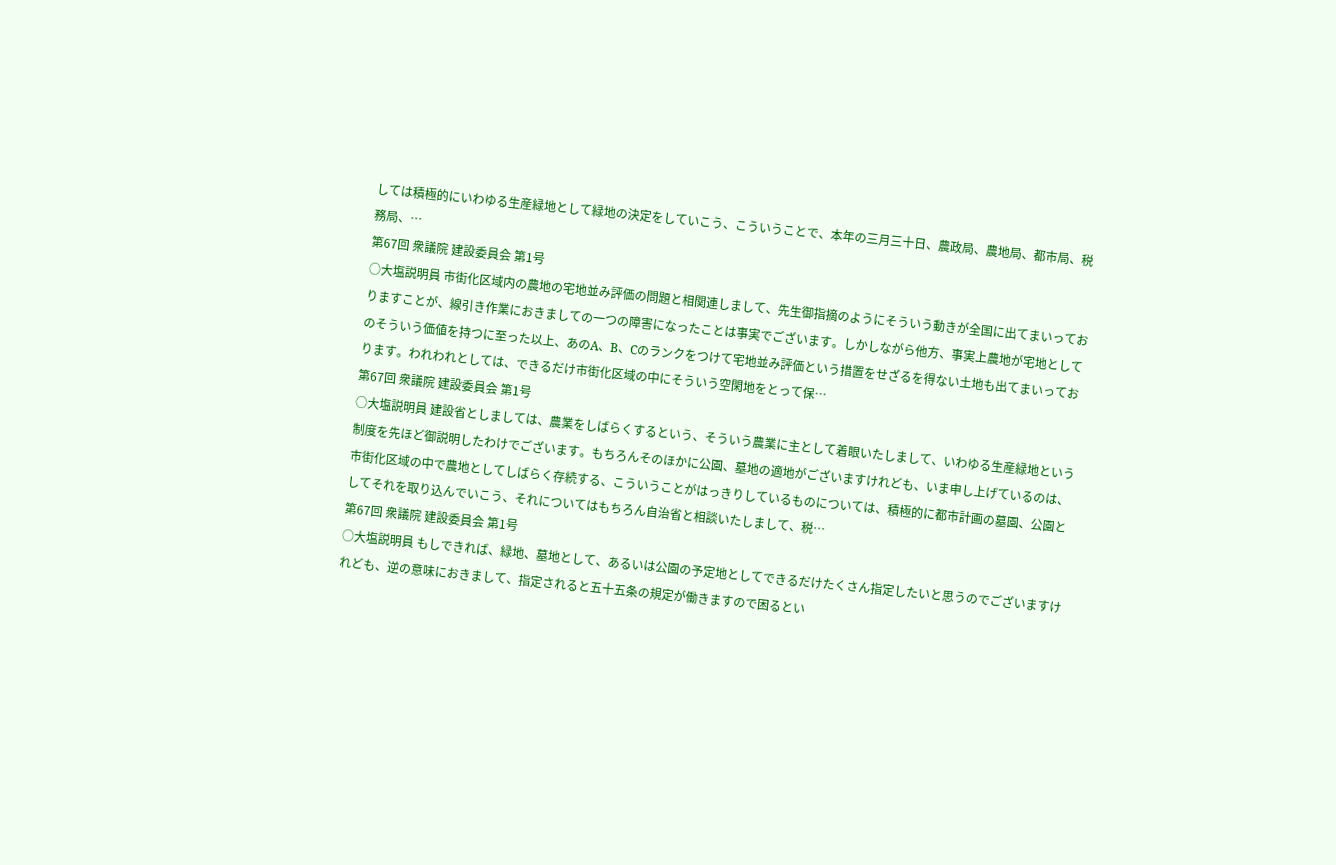しては積極的にいわゆる生産緑地として緑地の決定をしていこう、こういうことで、本年の三月三十日、農政局、農地局、都市局、税務局、…
第67回 衆議院 建設委員会 第1号
○大塩説明員 市街化区域内の農地の宅地並み評価の問題と相関連しまして、先生御指摘のようにそういう動きが全国に出てまいっておりますことが、線引き作業におきましての一つの障害になったことは事実でございます。しかしながら他方、事実上農地が宅地としてのそういう価値を持つに至った以上、あのA、B、Cのランクをつけて宅地並み評価という措置をせざるを得ない土地も出てまいっております。われわれとしては、できるだけ市街化区域の中にそういう空閑地をとって保…
第67回 衆議院 建設委員会 第1号
○大塩説明員 建設省としましては、農業をしばらくするという、そういう農業に主として着眼いたしまして、いわゆる生産緑地という制度を先ほど御説明したわけでございます。もちろんそのほかに公園、墓地の適地がございますけれども、いま申し上げているのは、市街化区域の中で農地としてしばらく存続する、こういうことがはっきりしているものについては、積極的に都市計画の墓園、公園としてそれを取り込んでいこう、それについてはもちろん自治省と相談いたしまして、税…
第67回 衆議院 建設委員会 第1号
○大塩説明員 もしできれば、緑地、墓地として、あるいは公園の予定地としてできるだけたくさん指定したいと思うのでございますけれども、逆の意味におきまして、指定されると五十五条の規定が働きますので困るとい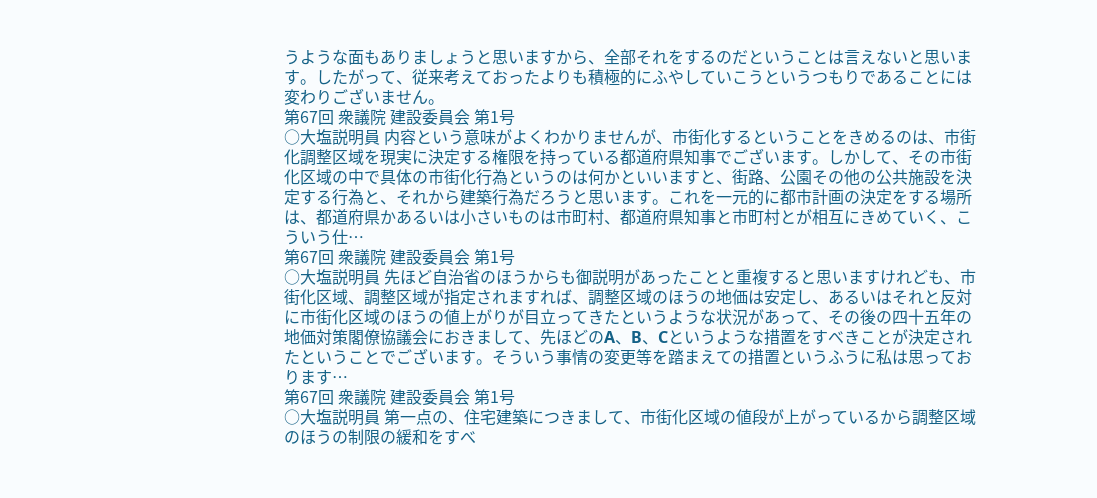うような面もありましょうと思いますから、全部それをするのだということは言えないと思います。したがって、従来考えておったよりも積極的にふやしていこうというつもりであることには変わりございません。
第67回 衆議院 建設委員会 第1号
○大塩説明員 内容という意味がよくわかりませんが、市街化するということをきめるのは、市街化調整区域を現実に決定する権限を持っている都道府県知事でございます。しかして、その市街化区域の中で具体の市街化行為というのは何かといいますと、街路、公園その他の公共施設を決定する行為と、それから建築行為だろうと思います。これを一元的に都市計画の決定をする場所は、都道府県かあるいは小さいものは市町村、都道府県知事と市町村とが相互にきめていく、こういう仕…
第67回 衆議院 建設委員会 第1号
○大塩説明員 先ほど自治省のほうからも御説明があったことと重複すると思いますけれども、市街化区域、調整区域が指定されますれば、調整区域のほうの地価は安定し、あるいはそれと反対に市街化区域のほうの値上がりが目立ってきたというような状況があって、その後の四十五年の地価対策閣僚協議会におきまして、先ほどのA、B、Cというような措置をすべきことが決定されたということでございます。そういう事情の変更等を踏まえての措置というふうに私は思っております…
第67回 衆議院 建設委員会 第1号
○大塩説明員 第一点の、住宅建築につきまして、市街化区域の値段が上がっているから調整区域のほうの制限の緩和をすべ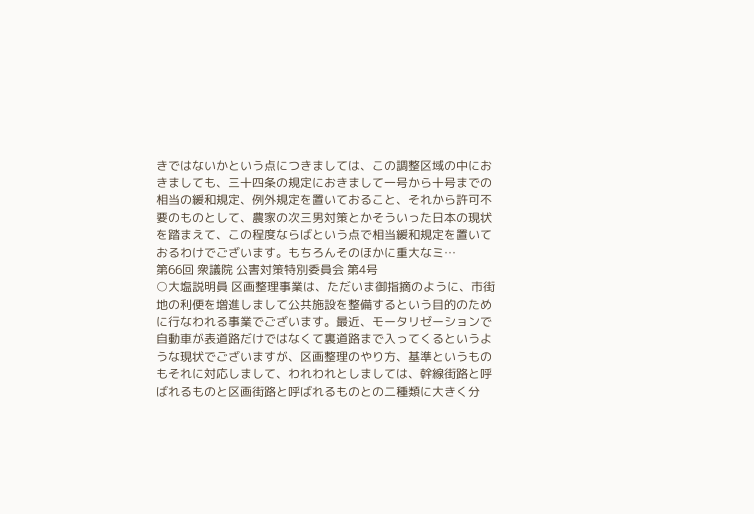きではないかという点につきましては、この調整区域の中におきましても、三十四条の規定におきまして一号から十号までの相当の緩和規定、例外規定を置いておること、それから許可不要のものとして、農家の次三男対策とかそういった日本の現状を踏まえて、この程度ならばという点で相当緩和規定を置いておるわけでございます。もちろんそのほかに重大なミ…
第66回 衆議院 公害対策特別委員会 第4号
○大塩説明員 区画整理事業は、ただいま御指摘のように、市街地の利便を増進しまして公共施設を整備するという目的のために行なわれる事業でございます。最近、モータリゼーションで自動車が表道路だけではなくて裏道路まで入ってくるというような現状でございますが、区画整理のやり方、基準というものもそれに対応しまして、われわれとしましては、幹線街路と呼ばれるものと区画街路と呼ばれるものとの二種類に大きく分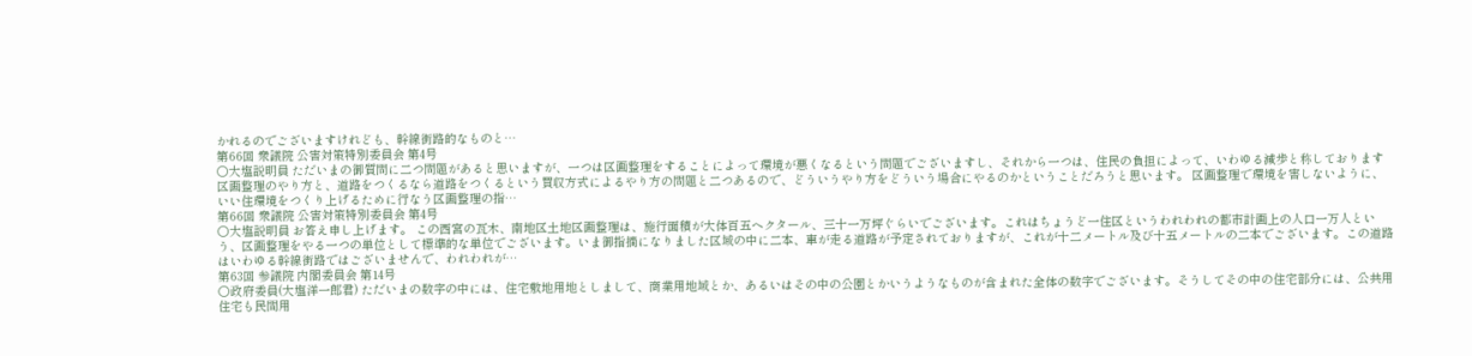かれるのでございますけれども、幹線街路的なものと…
第66回 衆議院 公害対策特別委員会 第4号
○大塩説明員 ただいまの御質問に二つ問題があると思いますが、一つは区画整理をすることによって環境が悪くなるという問題でございますし、それから一つは、住民の負担によって、いわゆる減歩と称しております区画整理のやり方と、道路をつくるなら道路をつくるという買収方式によるやり方の問題と二つあるので、どういうやり方をどういう場合にやるのかということだろうと思います。 区画整理で環境を害しないように、いい住環境をつくり上げるために行なう区画整理の指…
第66回 衆議院 公害対策特別委員会 第4号
○大塩説明員 お答え申し上げます。 この西宮の瓦木、南地区土地区画整理は、施行面積が大体百五ヘクタール、三十一万坪ぐらいでございます。これはちょうど一住区というわれわれの都市計画上の人口一万人という、区画整理をやる一つの単位として標準的な単位でございます。いま御指摘になりました区域の中に二本、車が走る道路が予定されておりますが、これが十二メートル及び十五メートルの二本でございます。この道路はいわゆる幹線街路ではございませんで、われわれが…
第63回 参議院 内閣委員会 第14号
○政府委員(大塩洋一郎君) ただいまの数字の中には、住宅敷地用地としまして、商業用地域とか、あるいはその中の公園とかいうようなものが含まれた全体の数字でございます。そうしてその中の住宅部分には、公共用住宅も民間用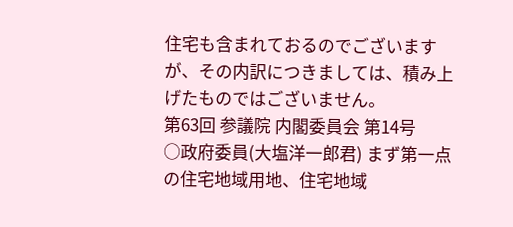住宅も含まれておるのでございますが、その内訳につきましては、積み上げたものではございません。
第63回 参議院 内閣委員会 第14号
○政府委員(大塩洋一郎君) まず第一点の住宅地域用地、住宅地域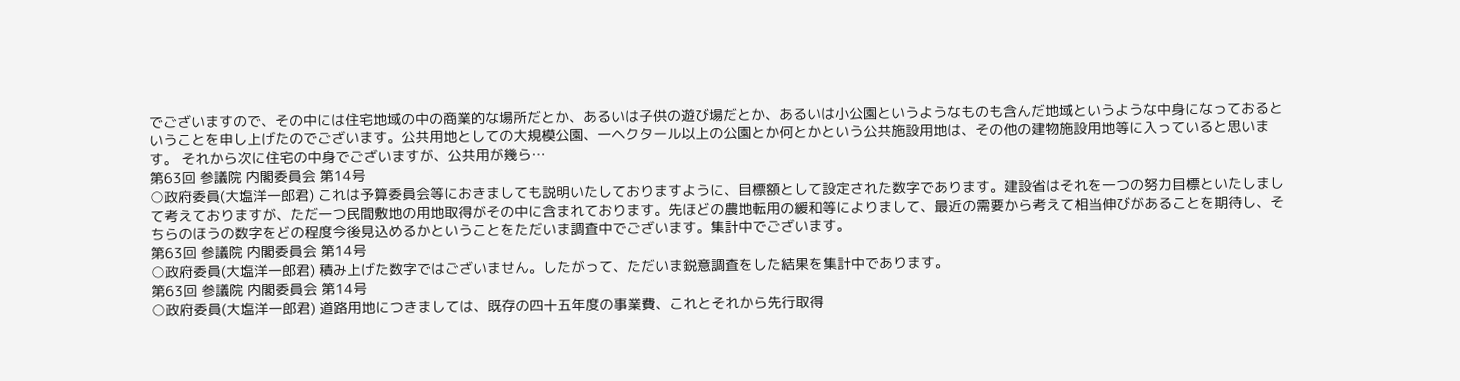でございますので、その中には住宅地域の中の商業的な場所だとか、あるいは子供の遊び場だとか、あるいは小公園というようなものも含んだ地域というような中身になっておるということを申し上げたのでございます。公共用地としての大規模公園、一ヘクタール以上の公園とか何とかという公共施設用地は、その他の建物施設用地等に入っていると思います。 それから次に住宅の中身でございますが、公共用が幾ら…
第63回 参議院 内閣委員会 第14号
○政府委員(大塩洋一郎君) これは予算委員会等におきましても説明いたしておりますように、目標額として設定された数字であります。建設省はそれを一つの努力目標といたしまして考えておりますが、ただ一つ民間敷地の用地取得がその中に含まれております。先ほどの農地転用の緩和等によりまして、最近の需要から考えて相当伸びがあることを期待し、そちらのほうの数字をどの程度今後見込めるかということをただいま調査中でございます。集計中でございます。
第63回 参議院 内閣委員会 第14号
○政府委員(大塩洋一郎君) 積み上げた数字ではございません。したがって、ただいま鋭意調査をした結果を集計中であります。
第63回 参議院 内閣委員会 第14号
○政府委員(大塩洋一郎君) 道路用地につきましては、既存の四十五年度の事業費、これとそれから先行取得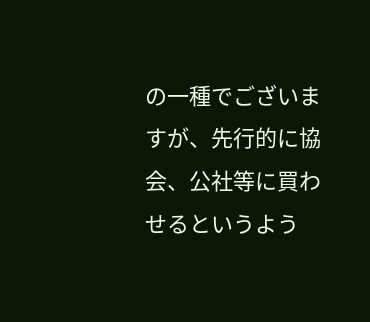の一種でございますが、先行的に協会、公社等に買わせるというよう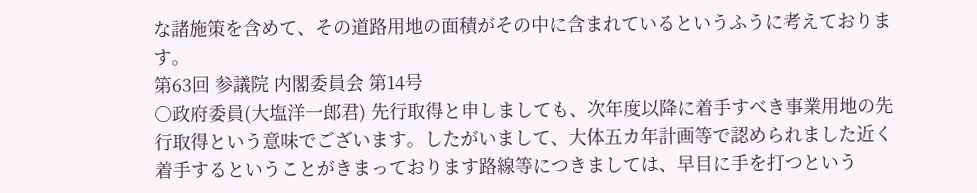な諸施策を含めて、その道路用地の面積がその中に含まれているというふうに考えております。
第63回 参議院 内閣委員会 第14号
○政府委員(大塩洋一郎君) 先行取得と申しましても、次年度以降に着手すべき事業用地の先行取得という意味でございます。したがいまして、大体五カ年計画等で認められました近く着手するということがきまっております路線等につきましては、早目に手を打つという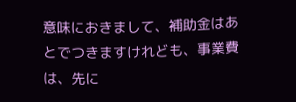意味におきまして、補助金はあとでつきますけれども、事業費は、先に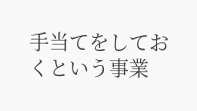手当てをしておくという事業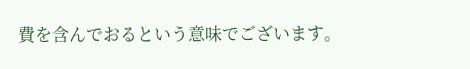費を含んでおるという意味でございます。